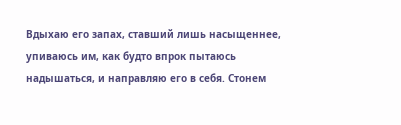Вдыхаю его запах, ставший лишь насыщеннее, упиваюсь им, как будто впрок пытаюсь надышаться, и направляю его в себя. Стонем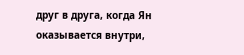друг в друга, когда Ян оказывается внутри,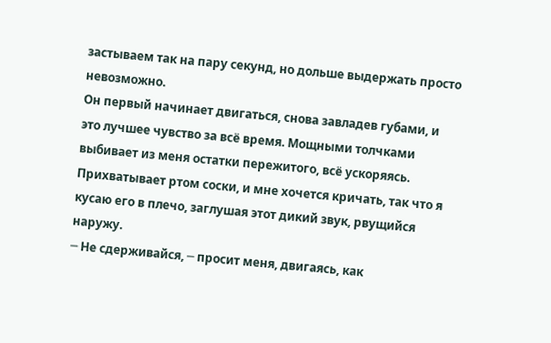застываем так на пару секунд, но дольше выдержать просто невозможно.
Он первый начинает двигаться, снова завладев губами, и это лучшее чувство за всё время. Мощными толчками выбивает из меня остатки пережитого, всё ускоряясь. Прихватывает ртом соски, и мне хочется кричать, так что я кусаю его в плечо, заглушая этот дикий звук, рвущийся наружу.
─ Не сдерживайся, ─ просит меня, двигаясь, как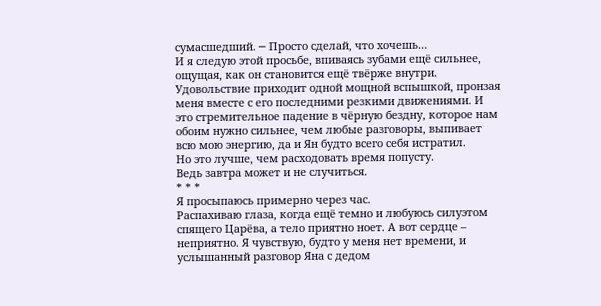сумасшедший. ─ Просто сделай, что хочешь…
И я следую этой просьбе, впиваясь зубами ещё сильнее, ощущая, как он становится ещё твёрже внутри.
Удовольствие приходит одной мощной вспышкой, пронзая меня вместе с его последними резкими движениями. И это стремительное падение в чёрную бездну, которое нам обоим нужно сильнее, чем любые разговоры, выпивает всю мою энергию, да и Ян будто всего себя истратил.
Но это лучше, чем расходовать время попусту.
Ведь завтра может и не случиться.
* * *
Я просыпаюсь примерно через час.
Распахиваю глаза, когда ещё темно и любуюсь силуэтом спящего Царёва, а тело приятно ноет. А вот сердце – неприятно. Я чувствую, будто у меня нет времени, и услышанный разговор Яна с дедом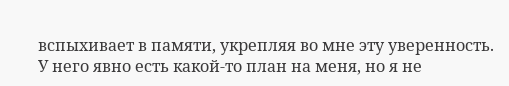вспыхивает в памяти, укрепляя во мне эту уверенность.
У него явно есть какой-то план на меня, но я не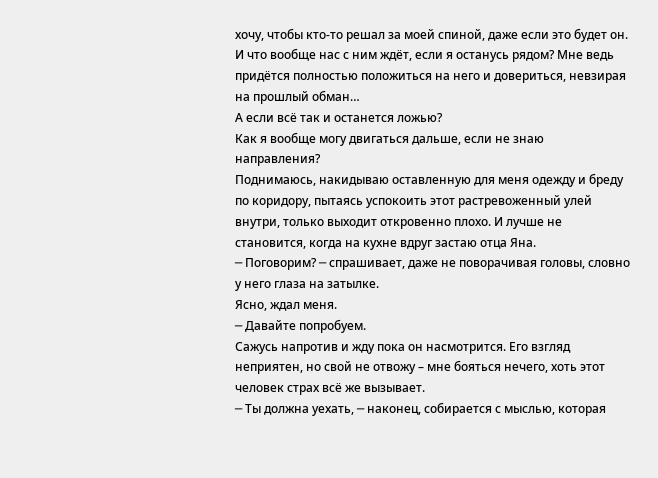хочу, чтобы кто-то решал за моей спиной, даже если это будет он. И что вообще нас с ним ждёт, если я останусь рядом? Мне ведь придётся полностью положиться на него и довериться, невзирая на прошлый обман…
А если всё так и останется ложью?
Как я вообще могу двигаться дальше, если не знаю направления?
Поднимаюсь, накидываю оставленную для меня одежду и бреду по коридору, пытаясь успокоить этот растревоженный улей внутри, только выходит откровенно плохо. И лучше не становится, когда на кухне вдруг застаю отца Яна.
─ Поговорим? ─ спрашивает, даже не поворачивая головы, словно у него глаза на затылке.
Ясно, ждал меня.
─ Давайте попробуем.
Сажусь напротив и жду пока он насмотрится. Его взгляд неприятен, но свой не отвожу – мне бояться нечего, хоть этот человек страх всё же вызывает.
─ Ты должна уехать, ─ наконец, собирается с мыслью, которая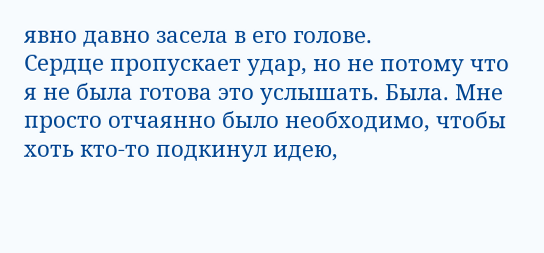явно давно засела в его голове.
Сердце пропускает удар, но не потому что я не была готова это услышать. Была. Мне просто отчаянно было необходимо, чтобы хоть кто-то подкинул идею,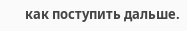как поступить дальше.